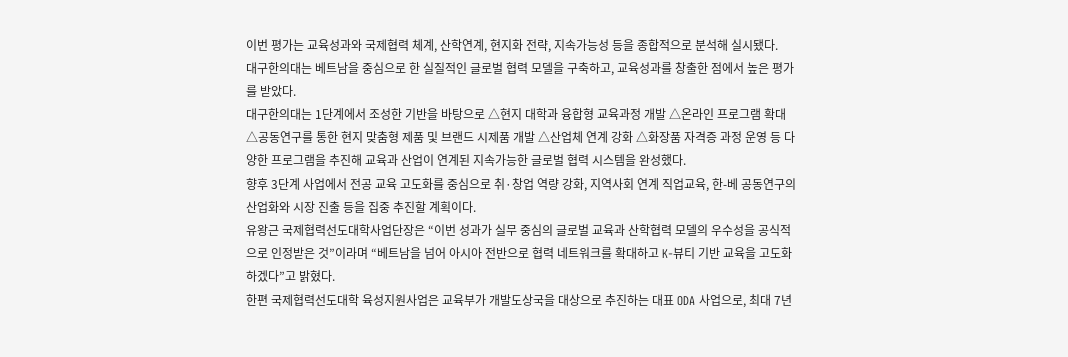이번 평가는 교육성과와 국제협력 체계, 산학연계, 현지화 전략, 지속가능성 등을 종합적으로 분석해 실시됐다.
대구한의대는 베트남을 중심으로 한 실질적인 글로벌 협력 모델을 구축하고, 교육성과를 창출한 점에서 높은 평가를 받았다.
대구한의대는 1단계에서 조성한 기반을 바탕으로 △현지 대학과 융합형 교육과정 개발 △온라인 프로그램 확대 △공동연구를 통한 현지 맞춤형 제품 및 브랜드 시제품 개발 △산업체 연계 강화 △화장품 자격증 과정 운영 등 다양한 프로그램을 추진해 교육과 산업이 연계된 지속가능한 글로벌 협력 시스템을 완성했다.
향후 3단계 사업에서 전공 교육 고도화를 중심으로 취·창업 역량 강화, 지역사회 연계 직업교육, 한-베 공동연구의 산업화와 시장 진출 등을 집중 추진할 계획이다.
유왕근 국제협력선도대학사업단장은 “이번 성과가 실무 중심의 글로벌 교육과 산학협력 모델의 우수성을 공식적으로 인정받은 것”이라며 “베트남을 넘어 아시아 전반으로 협력 네트워크를 확대하고 K-뷰티 기반 교육을 고도화하겠다”고 밝혔다.
한편 국제협력선도대학 육성지원사업은 교육부가 개발도상국을 대상으로 추진하는 대표 ODA 사업으로, 최대 7년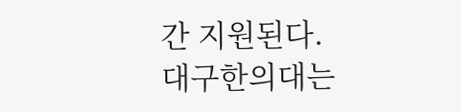간 지원된다.
대구한의대는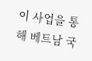이 사업을 통해 베트남 국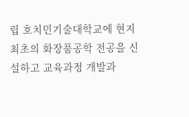립 호치민기술대학교에 현지 최초의 화장품공학 전공을 신설하고 교육과정 개발과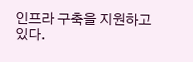인프라 구축을 지원하고 있다.